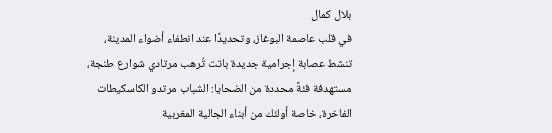بلال كمال
في قلب عاصمة البوغاز، وتحديدًا عند انطفاء أضواء المدينة، تنشط عصابة إجرامية جديدة باتت تُرهب مرتادي شوارع طنجة، مستهدفة فئةً محددة من الضحايا: الشباب مرتدو الكاسكيطات الفاخرة، خاصة أولئك من أبناء الجالية المغربية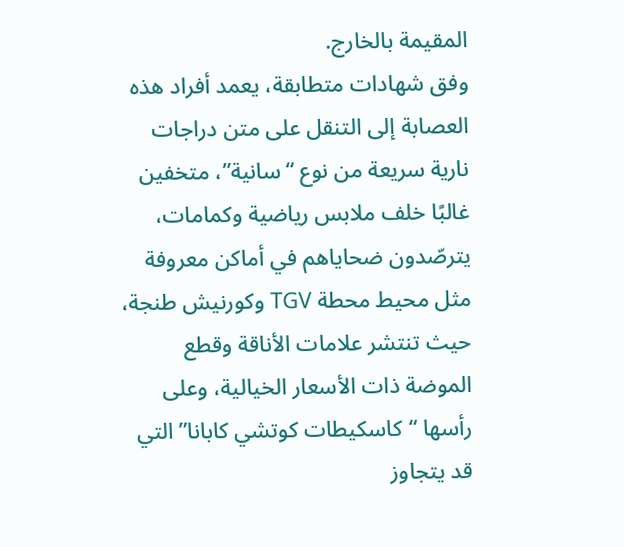المقيمة بالخارج.
وفق شهادات متطابقة، يعمد أفراد هذه العصابة إلى التنقل على متن دراجات نارية سريعة من نوع “سانية”، متخفين غالبًا خلف ملابس رياضية وكمامات، يترصّدون ضحاياهم في أماكن معروفة مثل محيط محطة TGV وكورنيش طنجة، حيث تنتشر علامات الأناقة وقطع الموضة ذات الأسعار الخيالية، وعلى رأسها “كاسكيطات كوتشي كابانا” التي قد يتجاوز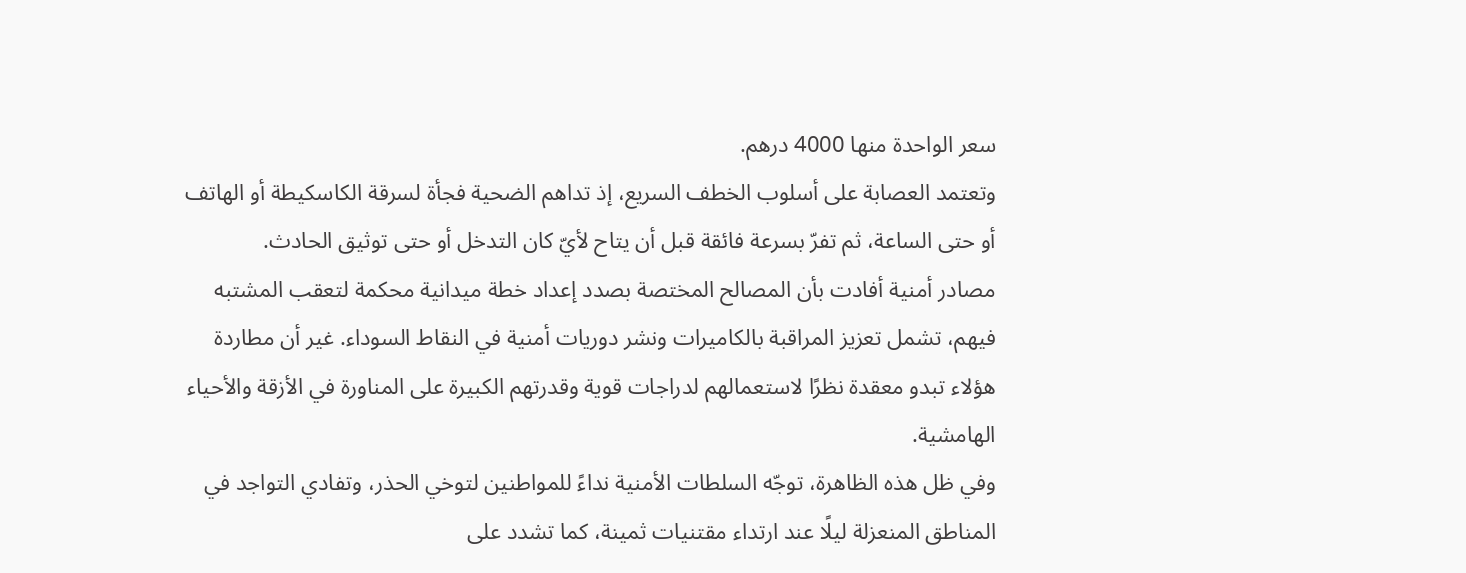سعر الواحدة منها 4000 درهم.
وتعتمد العصابة على أسلوب الخطف السريع، إذ تداهم الضحية فجأة لسرقة الكاسكيطة أو الهاتف أو حتى الساعة، ثم تفرّ بسرعة فائقة قبل أن يتاح لأيّ كان التدخل أو حتى توثيق الحادث.
مصادر أمنية أفادت بأن المصالح المختصة بصدد إعداد خطة ميدانية محكمة لتعقب المشتبه فيهم، تشمل تعزيز المراقبة بالكاميرات ونشر دوريات أمنية في النقاط السوداء. غير أن مطاردة هؤلاء تبدو معقدة نظرًا لاستعمالهم لدراجات قوية وقدرتهم الكبيرة على المناورة في الأزقة والأحياء الهامشية.
وفي ظل هذه الظاهرة، توجّه السلطات الأمنية نداءً للمواطنين لتوخي الحذر، وتفادي التواجد في المناطق المنعزلة ليلًا عند ارتداء مقتنيات ثمينة، كما تشدد على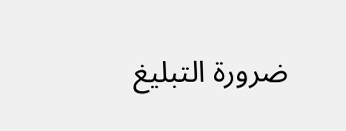ضرورة التبليغ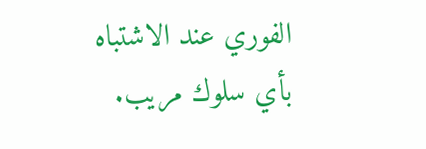الفوري عند الاشتباه بأي سلوك مريب.